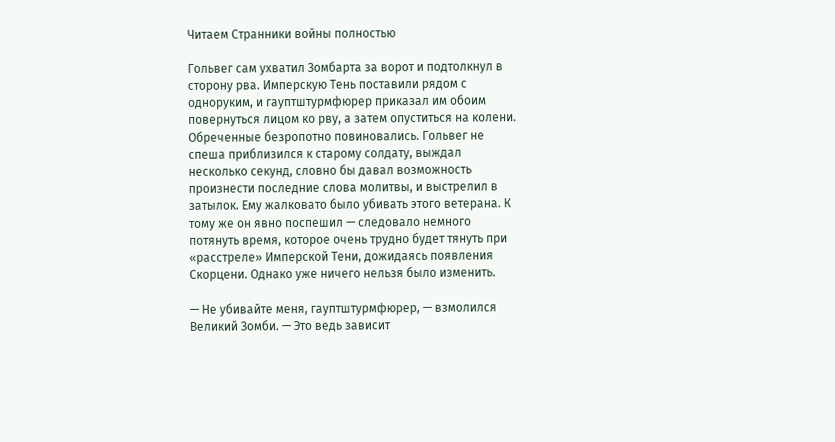Читаем Странники войны полностью

Гольвег сам ухватил Зомбарта за ворот и подтолкнул в сторону рва. Имперскую Тень поставили рядом с одноруким, и гауптштурмфюрер приказал им обоим повернуться лицом ко рву, а затем опуститься на колени. Обреченные безропотно повиновались. Гольвег не спеша приблизился к старому солдату, выждал несколько секунд, словно бы давал возможность произнести последние слова молитвы, и выстрелил в затылок. Ему жалковато было убивать этого ветерана. К тому же он явно поспешил — следовало немного потянуть время, которое очень трудно будет тянуть при «расстреле» Имперской Тени, дожидаясь появления Скорцени. Однако уже ничего нельзя было изменить.

— Не убивайте меня, гауптштурмфюрер, — взмолился Великий Зомби. — Это ведь зависит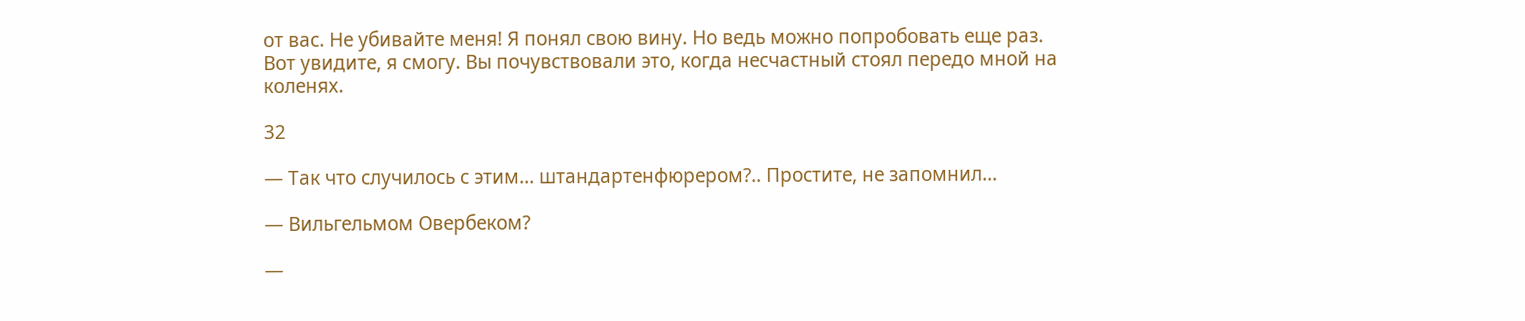от вас. Не убивайте меня! Я понял свою вину. Но ведь можно попробовать еще раз. Вот увидите, я смогу. Вы почувствовали это, когда несчастный стоял передо мной на коленях.

32

— Так что случилось с этим... штандартенфюрером?.. Простите, не запомнил...

— Вильгельмом Овербеком?

—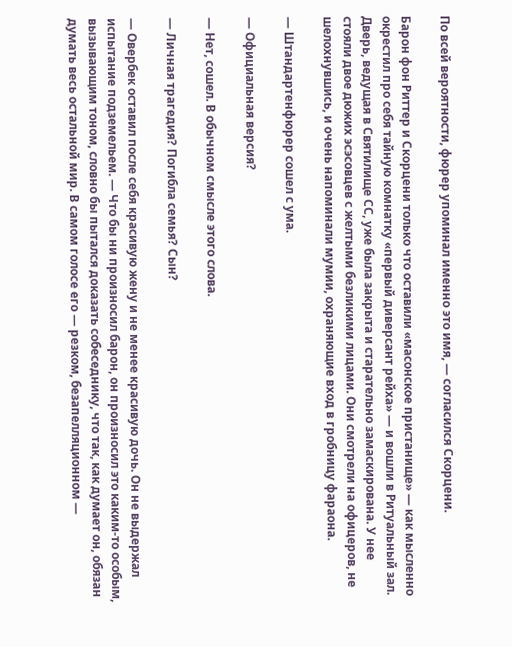По всей вероятности, фюрер упоминал именно это имя, — согласился Скорцени.

Барон фон Риттер и Скорцени только что оставили «масонское пристанище» — как мысленно окрестил про себя тайную комнатку «первый диверсант рейха» — и вошли в Ритуальный зал. Дверь, ведущая в Святилище СС, уже была закрыта и старательно замаскирована. У нее стояли двое дюжих эсэсовцев с желтыми безликими лицами. Они смотрели на офицеров, не шелохнувшись, и очень напоминали мумии, охраняющие вход в гробницу фараона.

— Штандартенфюрер сошел с ума.

— Официальная версия?

— Нет, сошел. В обычном смысле этого слова.

— Личная трагедия? Погибла семья? Сын?

— Овербек оставил после себя красивую жену и не менее красивую дочь. Он не выдержал испытание подземельем. — Что бы ни произносил барон, он произносил это каким-то особым, вызывающим тоном, словно бы пытался доказать собеседнику, что так, как думает он, обязан думать весь остальной мир. В самом голосе его — резком, безапелляционном —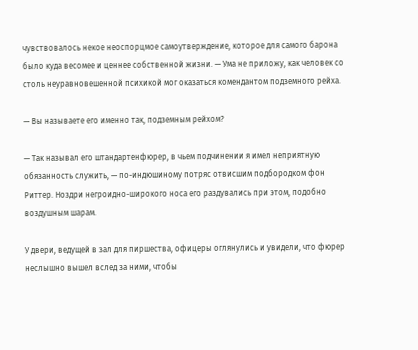чувствовалось некое неоспорцмое самоутверждение, которое для самого барона было куда весомее и ценнее собственной жизни. — Ума не приложу, как человек со столь неуравновешенной психикой мог оказаться комендантом подземного рейха.

— Вы называете его именно так, подземным рейхом?

— Так называл его штандартенфюрер, в чьем подчинении я имел неприятную обязанность служить, — по-индюшиному потряс отвисшим подбородком фон Риттер. Ноздри негроидно-широкого носа его раздувались при этом, подобно воздушным шарам.

У двери, ведущей в зал для пиршества, офицеры оглянулись и увидели, что фюрер неслышно вышел вслед за ними, чтобы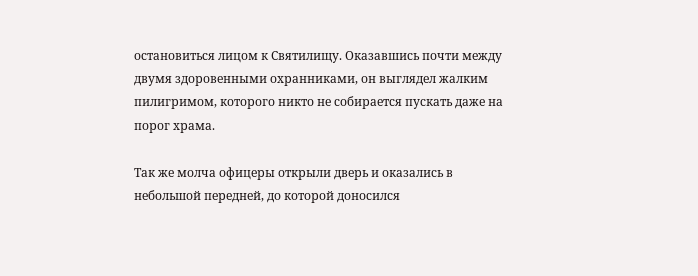остановиться лицом к Святилищу. Оказавшись почти между двумя здоровенными охранниками, он выглядел жалким пилигримом, которого никто не собирается пускать даже на порог храма.

Так же молча офицеры открыли дверь и оказались в небольшой передней, до которой доносился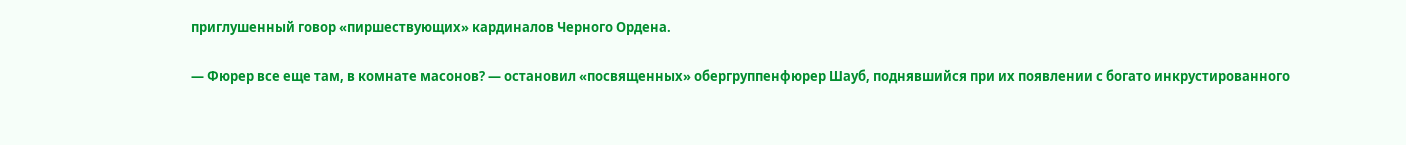приглушенный говор «пиршествующих» кардиналов Черного Ордена.

— Фюрер все еще там, в комнате масонов? — остановил «посвященных» обергруппенфюрер Шауб, поднявшийся при их появлении с богато инкрустированного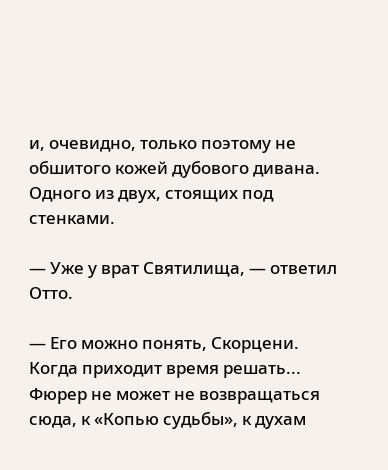и, очевидно, только поэтому не обшитого кожей дубового дивана. Одного из двух, стоящих под стенками.

— Уже у врат Святилища, — ответил Отто.

— Его можно понять, Скорцени. Когда приходит время решать... Фюрер не может не возвращаться сюда, к «Копью судьбы», к духам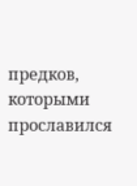предков, которыми прославился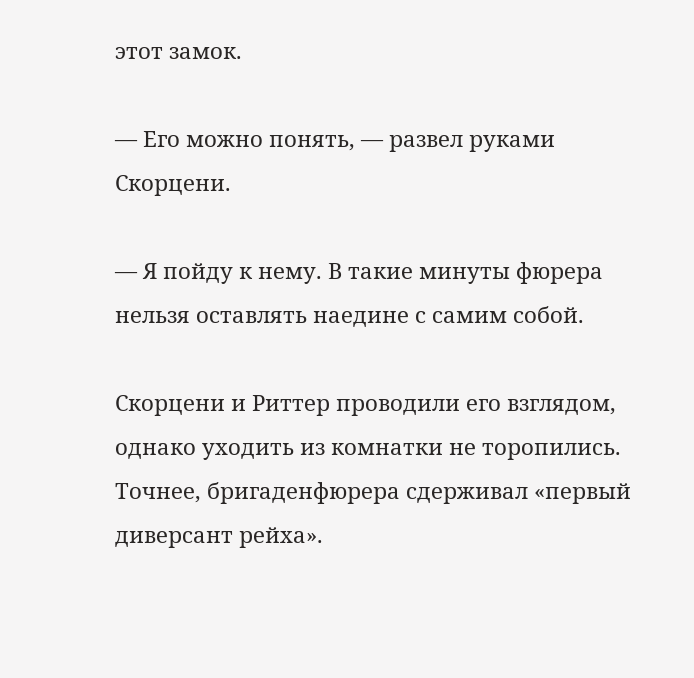этот замок.

— Его можно понять, — развел руками Скорцени.

— Я пойду к нему. В такие минуты фюрера нельзя оставлять наедине с самим собой.

Скорцени и Риттер проводили его взглядом, однако уходить из комнатки не торопились. Точнее, бригаденфюрера сдерживал «первый диверсант рейха».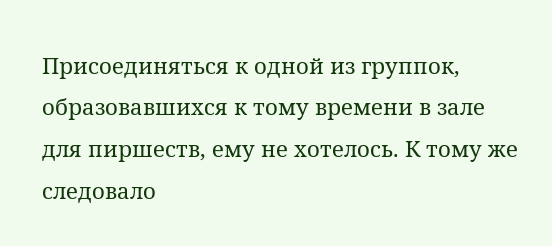Присоединяться к одной из группок, образовавшихся к тому времени в зале для пиршеств, ему не хотелось. К тому же следовало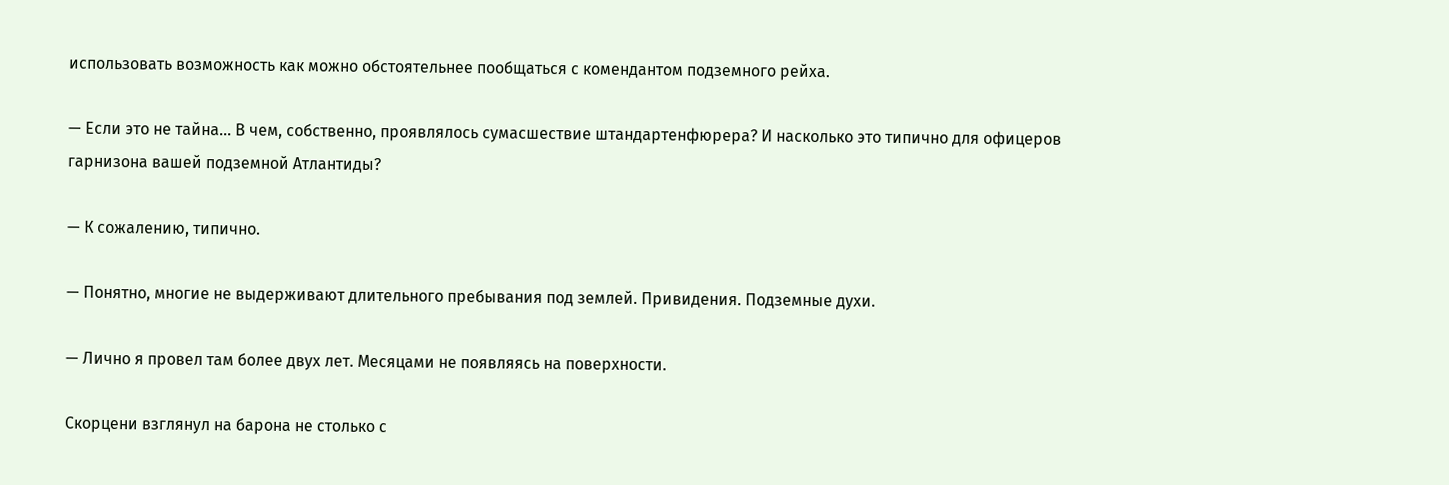использовать возможность как можно обстоятельнее пообщаться с комендантом подземного рейха.

— Если это не тайна... В чем, собственно, проявлялось сумасшествие штандартенфюрера? И насколько это типично для офицеров гарнизона вашей подземной Атлантиды?

— К сожалению, типично.

— Понятно, многие не выдерживают длительного пребывания под землей. Привидения. Подземные духи.

— Лично я провел там более двух лет. Месяцами не появляясь на поверхности.

Скорцени взглянул на барона не столько с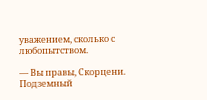уважением, сколько с любопытством.

— Вы правы, Скорцени. Подземный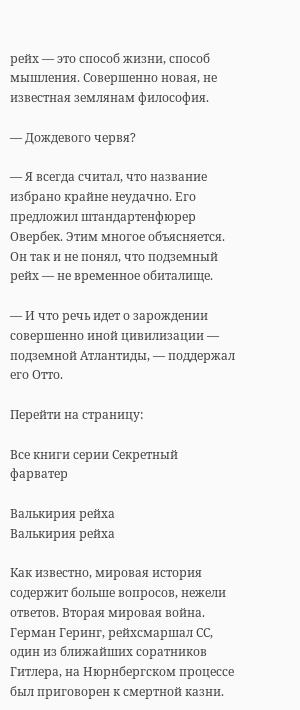рейх — это способ жизни, способ мышления. Совершенно новая, не известная землянам философия.

— Дождевого червя?

— Я всегда считал, что название избрано крайне неудачно. Его предложил штандартенфюрер Овербек. Этим многое объясняется. Он так и не понял, что подземный рейх — не временное обиталище.

— И что речь идет о зарождении совершенно иной цивилизации — подземной Атлантиды, — поддержал его Отто.

Перейти на страницу:

Все книги серии Секретный фарватер

Валькирия рейха
Валькирия рейха

Как известно, мировая история содержит больше вопросов, нежели ответов. Вторая мировая война. Герман Геринг, рейхсмаршал СС, один из ближайших соратников Гитлера, на Нюрнбергском процессе был приговорен к смертной казни.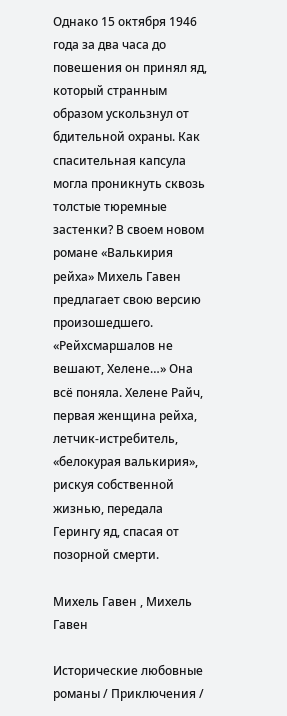Однако 15 октября 1946 года за два часа до повешения он принял яд, который странным образом ускользнул от бдительной охраны. Как спасительная капсула могла проникнуть сквозь толстые тюремные застенки? В своем новом романе «Валькирия рейха» Михель Гавен предлагает свою версию произошедшего. «Рейхсмаршалов не вешают, Хелене…» Она всё поняла. Хелене Райч, первая женщина рейха, летчик-истребитель, «белокурая валькирия», рискуя собственной жизнью, передала Герингу яд, спасая от позорной смерти.

Михель Гавен , Михель Гавен

Исторические любовные романы / Приключения /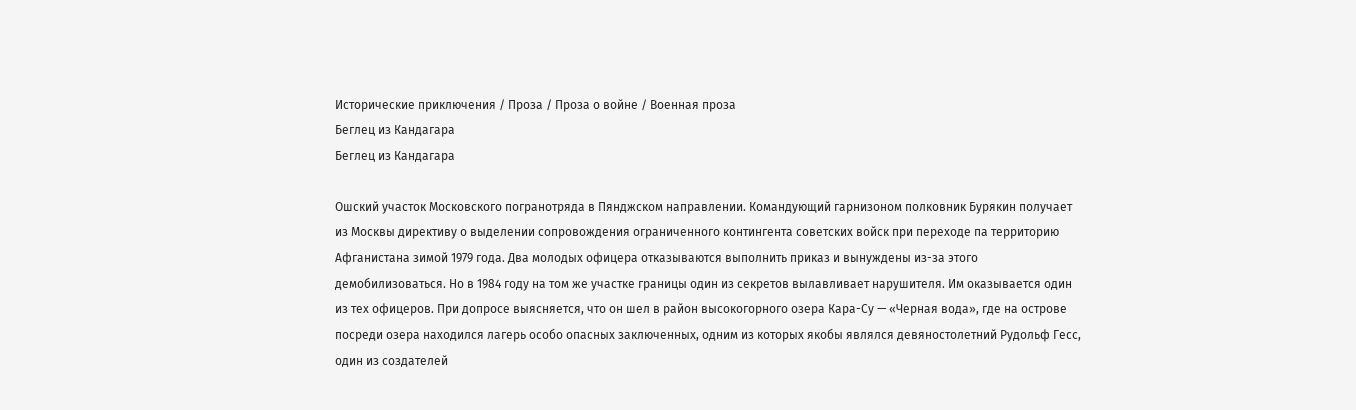Исторические приключения / Проза / Проза о войне / Военная проза
Беглец из Кандагара
Беглец из Кандагара

Ошский участок Московского погранотряда в Пянджском направлении. Командующий гарнизоном полковник Бурякин получает из Москвы директиву о выделении сопровождения ограниченного контингента советских войск при переходе па территорию Афганистана зимой 1979 года. Два молодых офицера отказываются выполнить приказ и вынуждены из-за этого демобилизоваться. Но в 1984 году на том же участке границы один из секретов вылавливает нарушителя. Им оказывается один из тех офицеров. При допросе выясняется, что он шел в район высокогорного озера Кара-Су — «Черная вода», где на острове посреди озера находился лагерь особо опасных заключенных, одним из которых якобы являлся девяностолетний Рудольф Гесс, один из создателей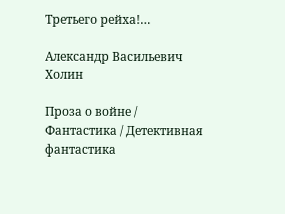Третьего рейха!…

Александр Васильевич Холин

Проза о войне / Фантастика / Детективная фантастика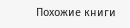Похожие книги